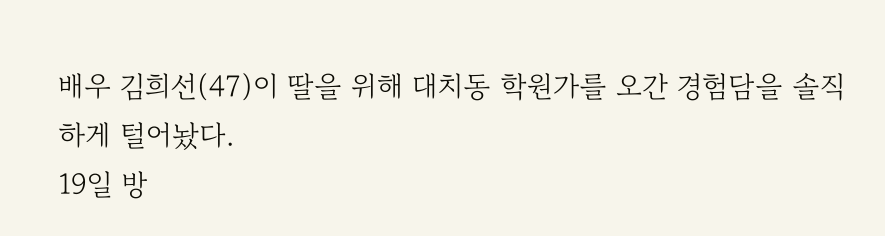배우 김희선(47)이 딸을 위해 대치동 학원가를 오간 경험담을 솔직하게 털어놨다.
19일 방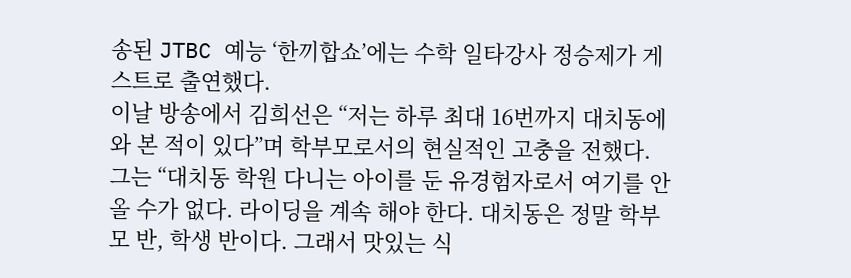송된 JTBC 예능 ‘한끼합쇼’에는 수학 일타강사 정승제가 게스트로 출연했다.
이날 방송에서 김희선은 “저는 하루 최대 16번까지 대치동에 와 본 적이 있다”며 학부모로서의 현실적인 고충을 전했다.
그는 “대치동 학원 다니는 아이를 둔 유경험자로서 여기를 안 올 수가 없다. 라이딩을 계속 해야 한다. 대치동은 정말 학부모 반, 학생 반이다. 그래서 맛있는 식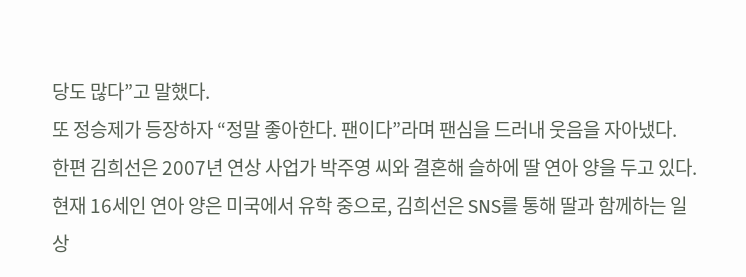당도 많다”고 말했다.
또 정승제가 등장하자 “정말 좋아한다. 팬이다”라며 팬심을 드러내 웃음을 자아냈다.
한편 김희선은 2007년 연상 사업가 박주영 씨와 결혼해 슬하에 딸 연아 양을 두고 있다. 현재 16세인 연아 양은 미국에서 유학 중으로, 김희선은 SNS를 통해 딸과 함께하는 일상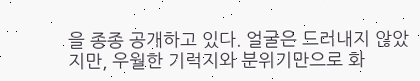을 종종 공개하고 있다. 얼굴은 드러내지 않았지만, 우월한 기럭지와 분위기만으로 화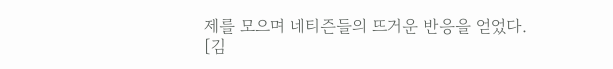제를 모으며 네티즌들의 뜨거운 반응을 얻었다.
[김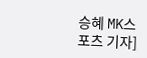승혜 MK스포츠 기자]